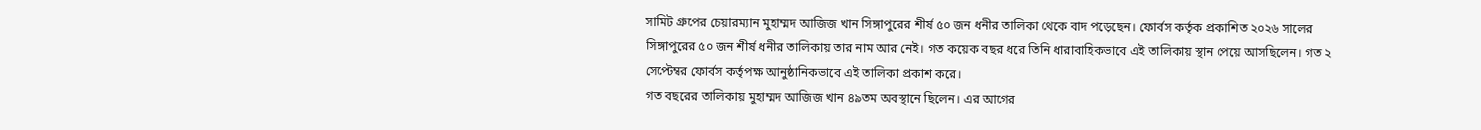সামিট গ্রুপের চেয়ারম্যান মুহাম্মদ আজিজ খান সিঙ্গাপুরের শীর্ষ ৫০ জন ধনীর তালিকা থেকে বাদ পড়েছেন। ফোর্বস কর্তৃক প্রকাশিত ২০২৬ সালের সিঙ্গাপুরের ৫০ জন শীর্ষ ধনীর তালিকায় তার নাম আর নেই। গত কয়েক বছর ধরে তিনি ধারাবাহিকভাবে এই তালিকায় স্থান পেয়ে আসছিলেন। গত ২ সেপ্টেম্বর ফোর্বস কর্তৃপক্ষ আনুষ্ঠানিকভাবে এই তালিকা প্রকাশ করে।
গত বছরের তালিকায় মুহাম্মদ আজিজ খান ৪৯তম অবস্থানে ছিলেন। এর আগের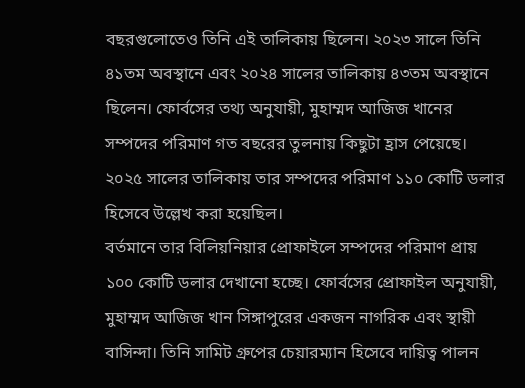বছরগুলোতেও তিনি এই তালিকায় ছিলেন। ২০২৩ সালে তিনি ৪১তম অবস্থানে এবং ২০২৪ সালের তালিকায় ৪৩তম অবস্থানে ছিলেন। ফোর্বসের তথ্য অনুযায়ী, মুহাম্মদ আজিজ খানের সম্পদের পরিমাণ গত বছরের তুলনায় কিছুটা হ্রাস পেয়েছে। ২০২৫ সালের তালিকায় তার সম্পদের পরিমাণ ১১০ কোটি ডলার হিসেবে উল্লেখ করা হয়েছিল।
বর্তমানে তার বিলিয়নিয়ার প্রোফাইলে সম্পদের পরিমাণ প্রায় ১০০ কোটি ডলার দেখানো হচ্ছে। ফোর্বসের প্রোফাইল অনুযায়ী, মুহাম্মদ আজিজ খান সিঙ্গাপুরের একজন নাগরিক এবং স্থায়ী বাসিন্দা। তিনি সামিট গ্রুপের চেয়ারম্যান হিসেবে দায়িত্ব পালন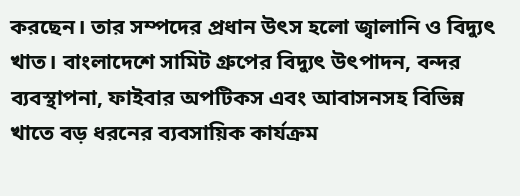করছেন। তার সম্পদের প্রধান উৎস হলো জ্বালানি ও বিদ্যুৎ খাত। বাংলাদেশে সামিট গ্রুপের বিদ্যুৎ উৎপাদন, বন্দর ব্যবস্থাপনা, ফাইবার অপটিকস এবং আবাসনসহ বিভিন্ন খাতে বড় ধরনের ব্যবসায়িক কার্যক্রম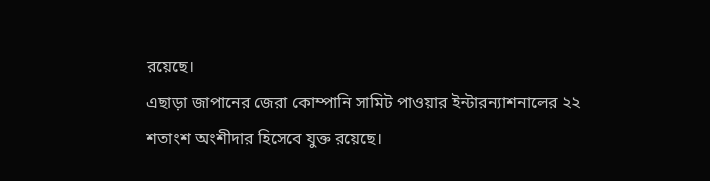রয়েছে।
এছাড়া জাপানের জেরা কোম্পানি সামিট পাওয়ার ইন্টারন্যাশনালের ২২ শতাংশ অংশীদার হিসেবে যুক্ত রয়েছে।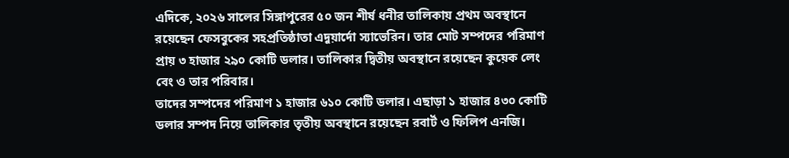এদিকে, ২০২৬ সালের সিঙ্গাপুরের ৫০ জন শীর্ষ ধনীর তালিকায় প্রথম অবস্থানে রয়েছেন ফেসবুকের সহপ্রতিষ্ঠাতা এদুয়ার্দো স্যাভেরিন। তার মোট সম্পদের পরিমাণ প্রায় ৩ হাজার ২৯০ কোটি ডলার। তালিকার দ্বিতীয় অবস্থানে রয়েছেন কুয়েক লেং বেং ও তার পরিবার।
তাদের সম্পদের পরিমাণ ১ হাজার ৬১০ কোটি ডলার। এছাড়া ১ হাজার ৪৩০ কোটি ডলার সম্পদ নিয়ে তালিকার তৃতীয় অবস্থানে রয়েছেন রবার্ট ও ফিলিপ এনজি।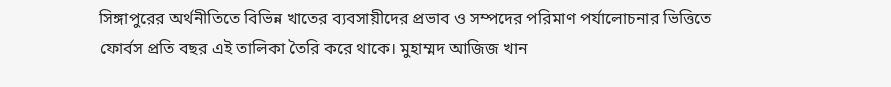সিঙ্গাপুরের অর্থনীতিতে বিভিন্ন খাতের ব্যবসায়ীদের প্রভাব ও সম্পদের পরিমাণ পর্যালোচনার ভিত্তিতে ফোর্বস প্রতি বছর এই তালিকা তৈরি করে থাকে। মুহাম্মদ আজিজ খান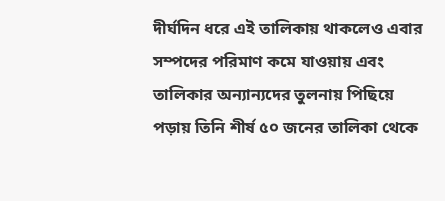দীর্ঘদিন ধরে এই তালিকায় থাকলেও এবার সম্পদের পরিমাণ কমে যাওয়ায় এবং তালিকার অন্যান্যদের তুলনায় পিছিয়ে পড়ায় তিনি শীর্ষ ৫০ জনের তালিকা থেকে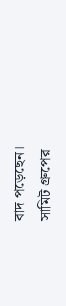বাদ পড়েছেন।
সামিট গ্রুপের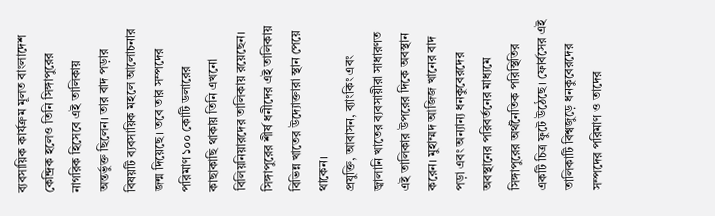ব্যবসায়িক কার্যক্রম মূলত বাংলাদেশ কেন্দ্রিক হলেও তিনি সিঙ্গাপুরের নাগরিক হিসেবে এই তালিকায় অন্তর্ভুক্ত ছিলেন। তার বাদ পড়ার বিষয়টি ব্যবসায়িক মহলে আলোচনার জন্ম দিয়েছে। তবে তার সম্পদের পরিমাণ ১০০ কোটি ডলারের কাছাকাছি থাকায় তিনি এখনো বিলিয়নিয়ারদের তালিকায় রয়েছেন। সিঙ্গাপুরের শীর্ষ ধনীদের এই তালিকায় বিভিন্ন খাতের উদ্যোক্তারা স্থান পেয়ে থাকেন।
প্রযুক্তি, আবাসন, ব্যাংকিং এবং জ্বালানি খাতের ব্যবসায়ীরা সাধারণত এই তালিকার উপরের দিকে অবস্থান করেন। মুহাম্মদ আজিজ খানের বাদ পড়া এবং অন্যান্য ধনকুবেরদের অবস্থানের পরিবর্তনের মাধ্যমে সিঙ্গাপুরের অর্থনৈতিক পরিস্থিতির একটি চিত্র ফুটে উঠেছে। ফোর্বসের এই তালিকাটি বিশ্বজুড়ে ধনকুবেরদের সম্পদের পরিমাণ ও তাদের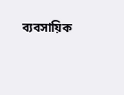ব্যবসায়িক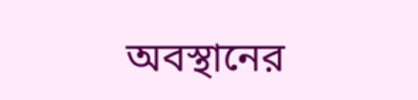অবস্থানের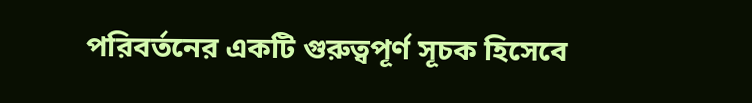পরিবর্তনের একটি গুরুত্বপূর্ণ সূচক হিসেবে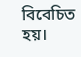বিবেচিত হয়।